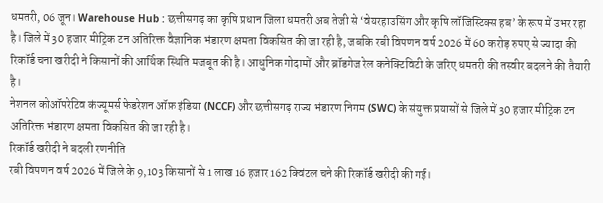धमतरी, 06 जून। Warehouse Hub : छत्तीसगढ़ का कृषि प्रधान जिला धमतरी अब तेजी से ‘वेयरहाउसिंग और कृषि लॉजिस्टिक्स हब’ के रूप में उभर रहा है। जिले में 30 हजार मीट्रिक टन अतिरिक्त वैज्ञानिक भंडारण क्षमता विकसित की जा रही है, जबकि रबी विपणन वर्ष 2026 में 60 करोड़ रुपए से ज्यादा की रिकॉर्ड चना खरीदी ने किसानों की आर्थिक स्थिति मजबूत की है। आधुनिक गोदामों और ब्रॉडगेज रेल कनेक्टिविटी के जरिए धमतरी की तस्वीर बदलने की तैयारी है।
नेशनल कोऑपरेटिव कंज्यूमर्स फेडरेशन ऑफ़ इंडिया (NCCF) और छत्तीसगढ़ राज्य भंडारण निगम (SWC) के संयुक्त प्रयासों से जिले में 30 हजार मीट्रिक टन अतिरिक्त भंडारण क्षमता विकसित की जा रही है।
रिकॉर्ड खरीदी ने बदली रणनीति
रबी विपणन वर्ष 2026 में जिले के 9,103 किसानों से 1 लाख 16 हजार 162 क्विंटल चने की रिकॉर्ड खरीदी की गई।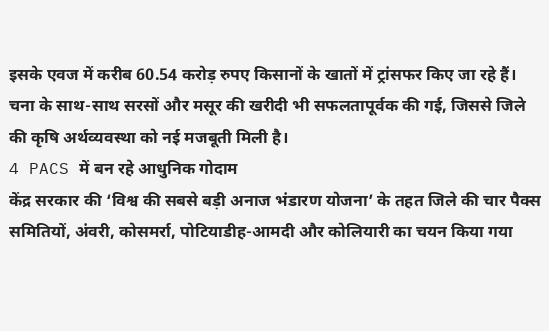इसके एवज में करीब 60.54 करोड़ रुपए किसानों के खातों में ट्रांसफर किए जा रहे हैं। चना के साथ-साथ सरसों और मसूर की खरीदी भी सफलतापूर्वक की गई, जिससे जिले की कृषि अर्थव्यवस्था को नई मजबूती मिली है।
4 PACS में बन रहे आधुनिक गोदाम
केंद्र सरकार की ‘विश्व की सबसे बड़ी अनाज भंडारण योजना’ के तहत जिले की चार पैक्स समितियों, अंवरी, कोसमर्रा, पोटियाडीह-आमदी और कोलियारी का चयन किया गया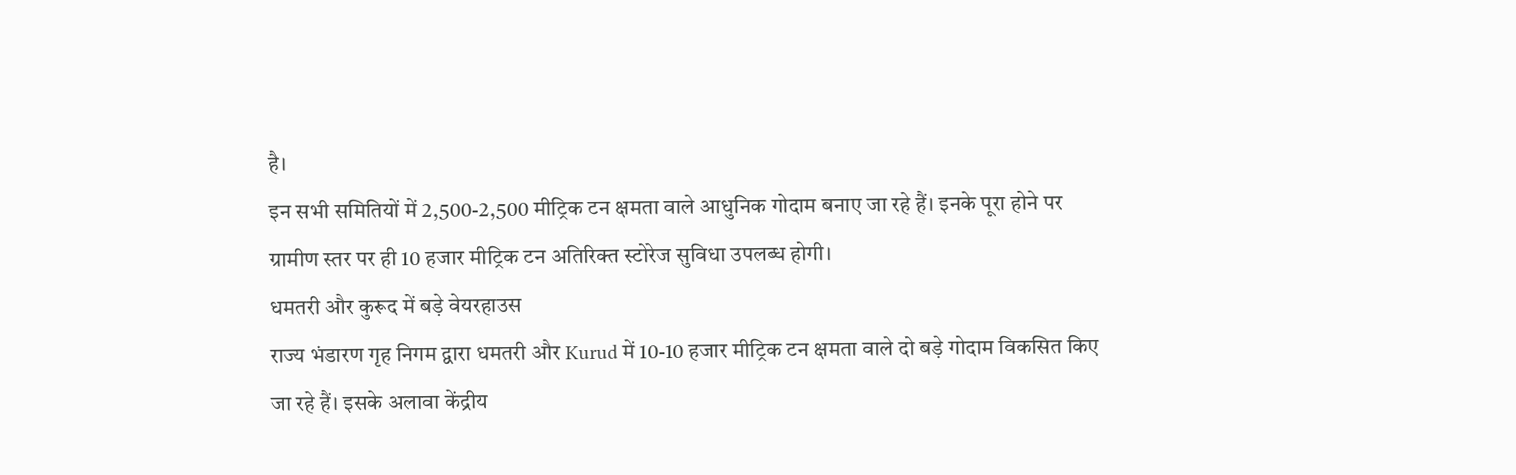है।
इन सभी समितियों में 2,500-2,500 मीट्रिक टन क्षमता वाले आधुनिक गोदाम बनाए जा रहे हैं। इनके पूरा होने पर ग्रामीण स्तर पर ही 10 हजार मीट्रिक टन अतिरिक्त स्टोरेज सुविधा उपलब्ध होगी।
धमतरी और कुरूद में बड़े वेयरहाउस
राज्य भंडारण गृह निगम द्वारा धमतरी और Kurud में 10-10 हजार मीट्रिक टन क्षमता वाले दो बड़े गोदाम विकसित किए जा रहे हैं। इसके अलावा केंद्रीय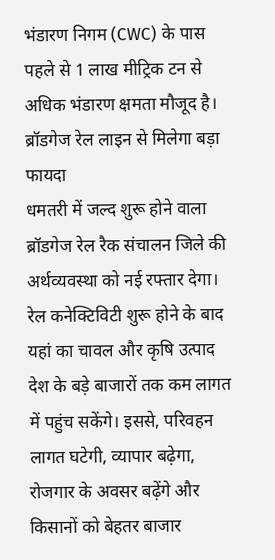भंडारण निगम (CWC) के पास पहले से 1 लाख मीट्रिक टन से अधिक भंडारण क्षमता मौजूद है।
ब्रॉडगेज रेल लाइन से मिलेगा बड़ा फायदा
धमतरी में जल्द शुरू होने वाला ब्रॉडगेज रेल रैक संचालन जिले की अर्थव्यवस्था को नई रफ्तार देगा। रेल कनेक्टिविटी शुरू होने के बाद यहां का चावल और कृषि उत्पाद देश के बड़े बाजारों तक कम लागत में पहुंच सकेंगे। इससे, परिवहन लागत घटेगी, व्यापार बढ़ेगा, रोजगार के अवसर बढ़ेंगे और किसानों को बेहतर बाजार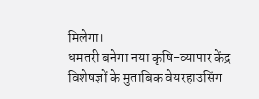मिलेगा।
धमतरी बनेगा नया कृषि-व्यापार केंद्र
विशेषज्ञों के मुताबिक वेयरहाउसिंग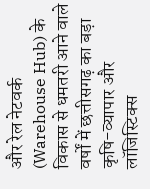और रेल नेटवर्क (Warehouse Hub) के विकास से धमतरी आने वाले वर्षों में छत्तीसगढ़ का बड़ा कृषि-व्यापार और लॉजिस्टिक्स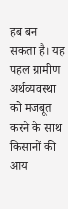हब बन सकता है। यह पहल ग्रामीण अर्थव्यवस्था को मजबूत करने के साथ किसानों की आय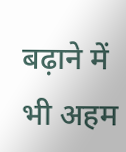बढ़ाने में भी अहम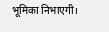भूमिका निभाएगी।